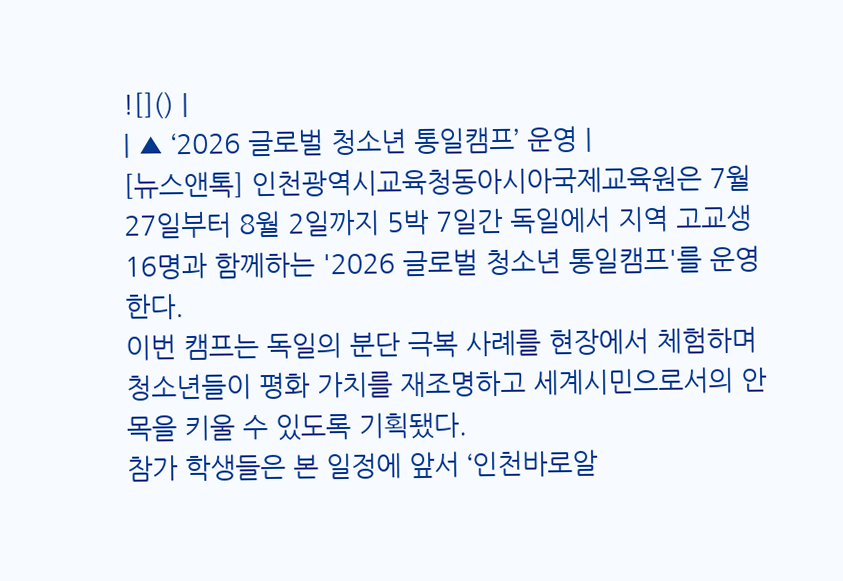![]() |
| ▲ ‘2026 글로벌 청소년 통일캠프’ 운영 |
[뉴스앤톡] 인천광역시교육청동아시아국제교육원은 7월 27일부터 8월 2일까지 5박 7일간 독일에서 지역 고교생 16명과 함께하는 '2026 글로벌 청소년 통일캠프'를 운영한다.
이번 캠프는 독일의 분단 극복 사례를 현장에서 체험하며 청소년들이 평화 가치를 재조명하고 세계시민으로서의 안목을 키울 수 있도록 기획됐다.
참가 학생들은 본 일정에 앞서 ‘인천바로알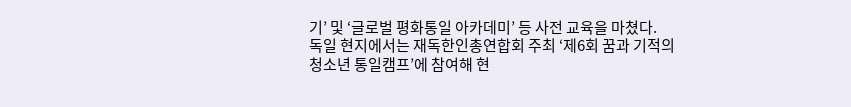기’ 및 ‘글로벌 평화통일 아카데미’ 등 사전 교육을 마쳤다.
독일 현지에서는 재독한인총연합회 주최 ‘제6회 꿈과 기적의 청소년 통일캠프’에 참여해 현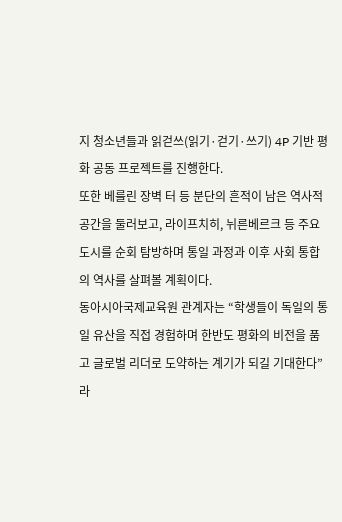지 청소년들과 읽걷쓰(읽기·걷기·쓰기) 4P 기반 평화 공동 프로젝트를 진행한다.
또한 베를린 장벽 터 등 분단의 흔적이 남은 역사적 공간을 둘러보고, 라이프치히, 뉘른베르크 등 주요 도시를 순회 탐방하며 통일 과정과 이후 사회 통합의 역사를 살펴볼 계획이다.
동아시아국제교육원 관계자는 “학생들이 독일의 통일 유산을 직접 경험하며 한반도 평화의 비전을 품고 글로벌 리더로 도약하는 계기가 되길 기대한다”라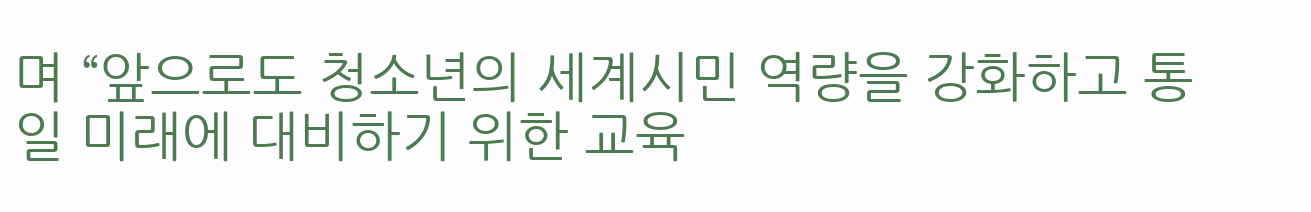며 “앞으로도 청소년의 세계시민 역량을 강화하고 통일 미래에 대비하기 위한 교육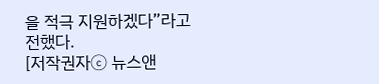을 적극 지원하겠다”라고 전했다.
[저작권자ⓒ 뉴스앤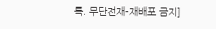톡. 무단전재-재배포 금지]